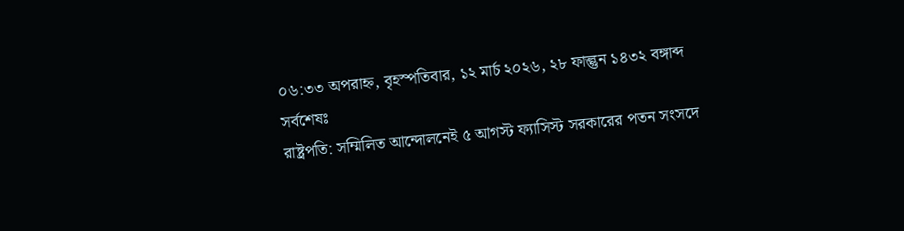০৬:৩৩ অপরাহ্ন, বৃহস্পতিবার, ১২ মার্চ ২০২৬, ২৮ ফাল্গুন ১৪৩২ বঙ্গাব্দ
সর্বশেষঃ
রাষ্ট্রপতি: সম্মিলিত আন্দোলনেই ৫ আগস্ট ফ্যাসিস্ট সরকারের পতন সংসদে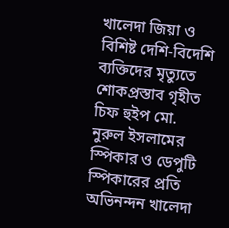খালেদা জিয়া ও বিশিষ্ট দেশি-বিদেশি ব্যক্তিদের মৃত্যুতে শোকপ্রস্তাব গৃহীত চিফ হুইপ মো. নুরুল ইসলামের স্পিকার ও ডেপুটি স্পিকারের প্রতি অভিনন্দন খালেদা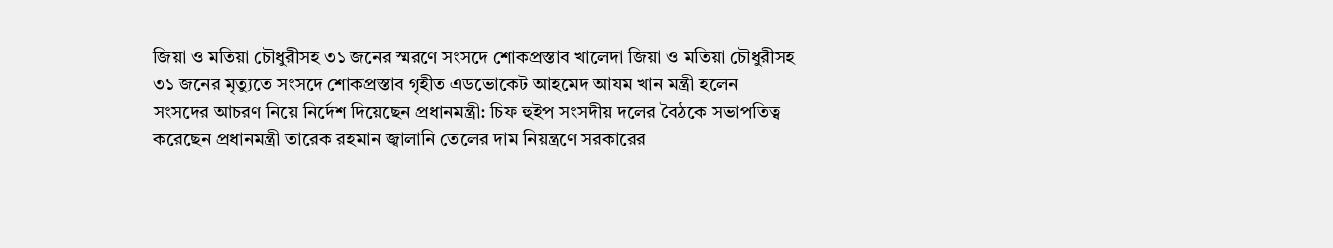জিয়া ও মতিয়া চৌধুরীসহ ৩১ জনের স্মরণে সংসদে শোকপ্রস্তাব খালেদা জিয়া ও মতিয়া চৌধুরীসহ ৩১ জনের মৃত্যুতে সংসদে শোকপ্রস্তাব গৃহীত এডভোকেট আহমেদ আযম খান মন্ত্রী হলেন সংসদের আচরণ নিয়ে নির্দেশ দিয়েছেন প্রধানমন্ত্রী: চিফ হুইপ সংসদীয় দলের বৈঠকে সভাপতিত্ব করেছেন প্রধানমন্ত্রী তারেক রহমান জ্বালানি তেলের দাম নিয়ন্ত্রণে সরকারের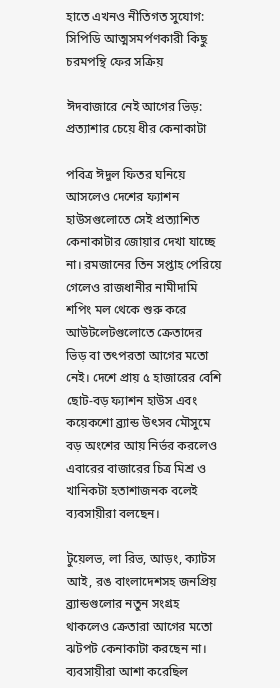হাতে এখনও নীতিগত সুযোগ: সিপিডি আত্মসমর্পণকারী কিছু চরমপন্থি ফের সক্রিয়

ঈদবাজারে নেই আগের ভিড়: প্রত্যাশার চেয়ে ধীর কেনাকাটা

পবিত্র ঈদুল ফিতর ঘনিয়ে আসলেও দেশের ফ্যাশন হাউসগুলোতে সেই প্রত্যাশিত কেনাকাটার জোয়ার দেখা যাচ্ছে না। রমজানের তিন সপ্তাহ পেরিয়ে গেলেও রাজধানীর নামীদামি শপিং মল থেকে শুরু করে আউটলেটগুলোতে ক্রেতাদের ভিড় বা তৎপরতা আগের মতো নেই। দেশে প্রায় ৫ হাজারের বেশি ছোট-বড় ফ্যাশন হাউস এবং কয়েকশো ব্র্যান্ড উৎসব মৌসুমে বড় অংশের আয় নির্ভর করলেও এবারের বাজারের চিত্র মিশ্র ও খানিকটা হতাশাজনক বলেই ব্যবসায়ীরা বলছেন।

টুয়েলভ, লা রিভ, আড়ং, ক্যাটস আই, রঙ বাংলাদেশসহ জনপ্রিয় ব্র্যান্ডগুলোর নতুন সংগ্রহ থাকলেও ক্রেতারা আগের মতো ঝটপট কেনাকাটা করছেন না। ব্যবসায়ীরা আশা করেছিল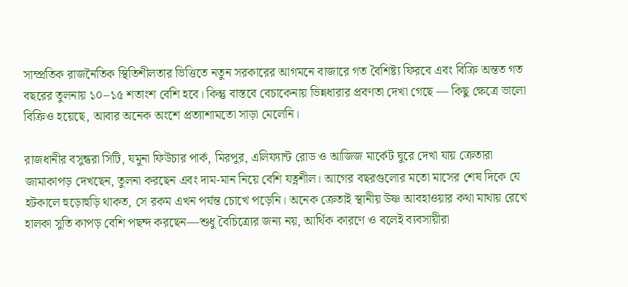সাম্প্রতিক রাজনৈতিক স্থিতিশীলতার ভিত্তিতে নতুন সরকারের আগমনে বাজারে গত বৈশিষ্ট্য ফিরবে এবং বিক্রি অন্তত গত বছরের তুলনায় ১০–১৫ শতাংশ বেশি হবে। কিন্তু বাস্তবে বেচাকেনায় ভিন্নধারার প্রবণতা দেখা গেছে — কিছু ক্ষেত্রে ভালো বিক্রিও হয়েছে, আবার অনেক অংশে প্রত্যাশামতো সাড়া মেলেনি।

রাজধানীর বসুন্ধরা সিটি, যমুনা ফিউচার পার্ক, মিরপুর, এলিফ্যান্ট রোড ও আজিজ মার্কেট ঘুরে দেখা যায় ক্রেতারা জামাকাপড় দেখছেন, তুলনা করছেন এবং দাম-মান নিয়ে বেশি যত্নশীল। আগের বছরগুলোর মতো মাসের শেষ দিকে যে হটকালে হুড়োহুড়ি থাকত, সে রকম এখন পর্যন্ত চোখে পড়েনি। অনেক ক্রেতাই স্থানীয় উষ্ণ আবহাওয়ার কথা মাথায় রেখে হালকা সুতি কাপড় বেশি পছন্দ করছেন—শুধু বৈচিত্র্যের জন্য নয়, আর্থিক কারণে ও বলেই ব্যবসায়ীরা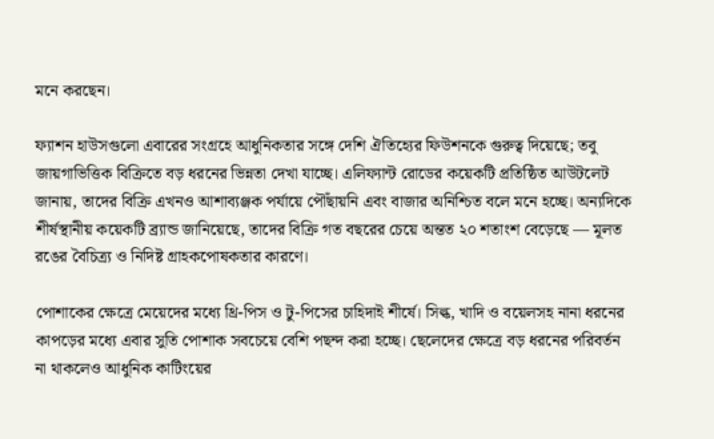মনে করছেন।

ফ্যাশন হাউসগুলো এবারের সংগ্রহে আধুনিকতার সঙ্গে দেশি ঐতিহ্যের ফিউশনকে গুরুত্ব দিয়েছে; তবু জায়গাভিত্তিক বিক্রিতে বড় ধরনের ভিন্নতা দেখা যাচ্ছে। এলিফ্যান্ট রোডের কয়েকটি প্রতিষ্ঠিত আউটলেট জানায়, তাদের বিক্রি এখনও আশাব্যঞ্জক পর্যায়ে পৌঁছায়নি এবং বাজার অনিশ্চিত বলে মনে হচ্ছে। অন্যদিকে শীর্ষস্থানীয় কয়েকটি ব্র্যান্ড জানিয়েছে, তাদের বিক্রি গত বছরের চেয়ে অন্তত ২০ শতাংশ বেড়েছে — মূলত রঙের বৈচিত্র্য ও নিদিষ্ট গ্রাহকপোষকতার কারণে।

পোশাকের ক্ষেত্রে মেয়েদের মধ্যে থ্রি-পিস ও টু-পিসের চাহিদাই শীর্ষে। সিল্ক, খাদি ও বয়েলসহ নানা ধরনের কাপড়ের মধ্যে এবার সুতি পোশাক সবচেয়ে বেশি পছন্দ করা হচ্ছে। ছেলেদের ক্ষেত্রে বড় ধরনের পরিবর্তন না থাকলেও আধুনিক কাটিংয়ের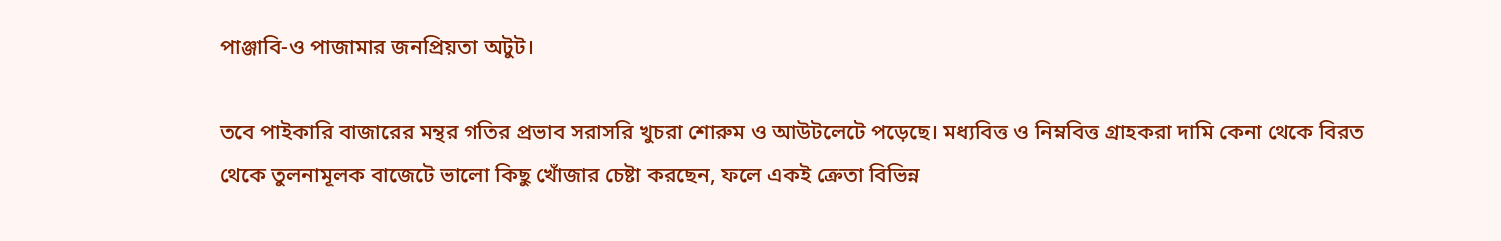পাঞ্জাবি-ও পাজামার জনপ্রিয়তা অটুট।

তবে পাইকারি বাজারের মন্থর গতির প্রভাব সরাসরি খুচরা শোরুম ও আউটলেটে পড়েছে। মধ্যবিত্ত ও নিম্নবিত্ত গ্রাহকরা দামি কেনা থেকে বিরত থেকে তুলনামূলক বাজেটে ভালো কিছু খোঁজার চেষ্টা করছেন, ফলে একই ক্রেতা বিভিন্ন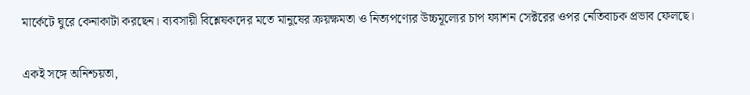মার্কেটে ঘুরে কেনাকাটা করছেন। ব্যবসায়ী বিশ্লেষকদের মতে মানুষের ক্রয়ক্ষমতা ও নিত্যপণ্যের উচ্চমূল্যের চাপ ফ্যাশন সেক্টরের ওপর নেতিবাচক প্রভাব ফেলছে।

একই সঙ্গে অনিশ্চয়তা,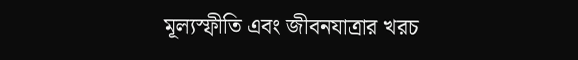মূল্যস্ফীতি এবং জীবনযাত্রার খরচ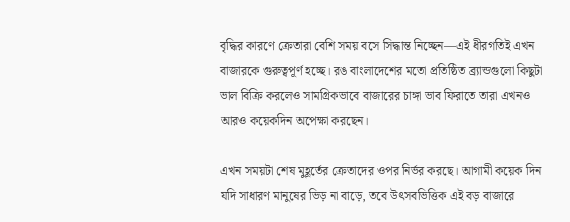বৃদ্ধির কারণে ক্রেতারা বেশি সময় বসে সিদ্ধান্ত নিচ্ছেন—এই ধীরগতিই এখন বাজারকে গুরুত্বপূর্ণ হচ্ছে। রঙ বাংলাদেশের মতো প্রতিষ্ঠিত ব্র্যান্ডগুলো কিছুটা ভাল বিক্রি করলেও সামগ্রিকভাবে বাজারের চাঙ্গা ভাব ফিরাতে তারা এখনও আরও কয়েকদিন অপেক্ষা করছেন।

এখন সময়টা শেষ মুহূর্তের ক্রেতাদের ওপর নির্ভর করছে। আগামী কয়েক দিন যদি সাধারণ মানুষের ভিড় না বাড়ে, তবে উৎসবভিত্তিক এই বড় বাজারে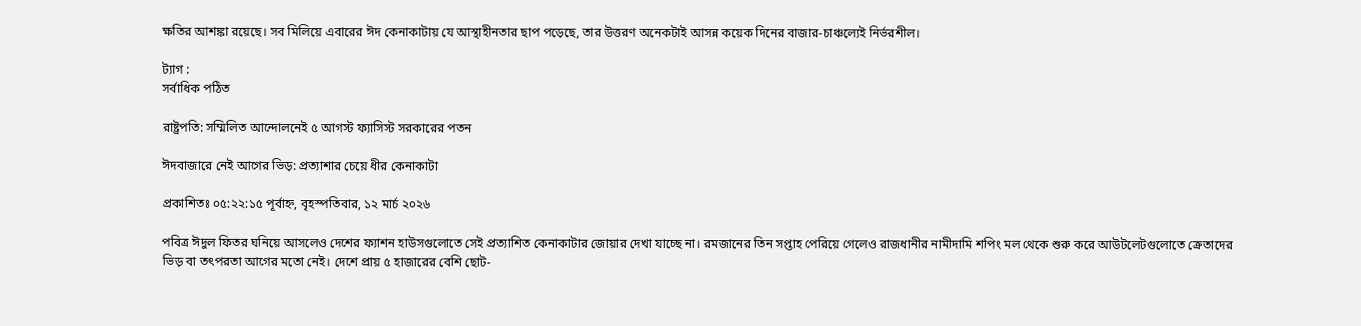ক্ষতির আশঙ্কা রয়েছে। সব মিলিয়ে এবারের ঈদ কেনাকাটায় যে আস্থাহীনতার ছাপ পড়েছে, তার উত্তরণ অনেকটাই আসন্ন কয়েক দিনের বাজার-চাঞ্চল্যেই নির্ভরশীল।

ট্যাগ :
সর্বাধিক পঠিত

রাষ্ট্রপতি: সম্মিলিত আন্দোলনেই ৫ আগস্ট ফ্যাসিস্ট সরকারের পতন

ঈদবাজারে নেই আগের ভিড়: প্রত্যাশার চেয়ে ধীর কেনাকাটা

প্রকাশিতঃ ০৫:২২:১৫ পূর্বাহ্ন, বৃহস্পতিবার, ১২ মার্চ ২০২৬

পবিত্র ঈদুল ফিতর ঘনিয়ে আসলেও দেশের ফ্যাশন হাউসগুলোতে সেই প্রত্যাশিত কেনাকাটার জোয়ার দেখা যাচ্ছে না। রমজানের তিন সপ্তাহ পেরিয়ে গেলেও রাজধানীর নামীদামি শপিং মল থেকে শুরু করে আউটলেটগুলোতে ক্রেতাদের ভিড় বা তৎপরতা আগের মতো নেই। দেশে প্রায় ৫ হাজারের বেশি ছোট-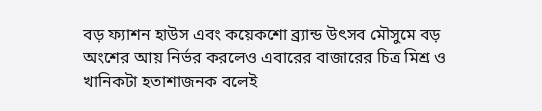বড় ফ্যাশন হাউস এবং কয়েকশো ব্র্যান্ড উৎসব মৌসুমে বড় অংশের আয় নির্ভর করলেও এবারের বাজারের চিত্র মিশ্র ও খানিকটা হতাশাজনক বলেই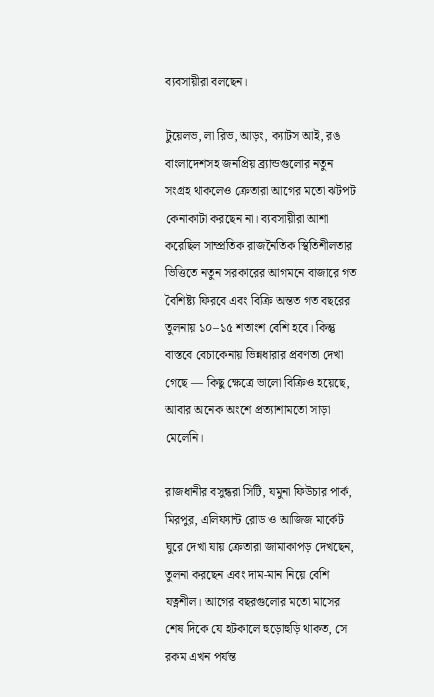ব্যবসায়ীরা বলছেন।

টুয়েলভ, লা রিভ, আড়ং, ক্যাটস আই, রঙ বাংলাদেশসহ জনপ্রিয় ব্র্যান্ডগুলোর নতুন সংগ্রহ থাকলেও ক্রেতারা আগের মতো ঝটপট কেনাকাটা করছেন না। ব্যবসায়ীরা আশা করেছিল সাম্প্রতিক রাজনৈতিক স্থিতিশীলতার ভিত্তিতে নতুন সরকারের আগমনে বাজারে গত বৈশিষ্ট্য ফিরবে এবং বিক্রি অন্তত গত বছরের তুলনায় ১০–১৫ শতাংশ বেশি হবে। কিন্তু বাস্তবে বেচাকেনায় ভিন্নধারার প্রবণতা দেখা গেছে — কিছু ক্ষেত্রে ভালো বিক্রিও হয়েছে, আবার অনেক অংশে প্রত্যাশামতো সাড়া মেলেনি।

রাজধানীর বসুন্ধরা সিটি, যমুনা ফিউচার পার্ক, মিরপুর, এলিফ্যান্ট রোড ও আজিজ মার্কেট ঘুরে দেখা যায় ক্রেতারা জামাকাপড় দেখছেন, তুলনা করছেন এবং দাম-মান নিয়ে বেশি যত্নশীল। আগের বছরগুলোর মতো মাসের শেষ দিকে যে হটকালে হুড়োহুড়ি থাকত, সে রকম এখন পর্যন্ত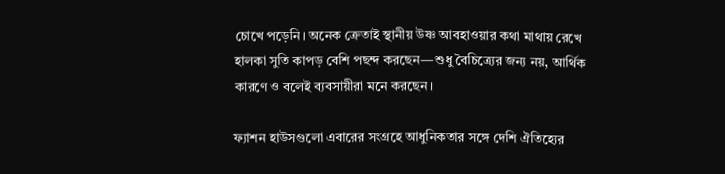চোখে পড়েনি। অনেক ক্রেতাই স্থানীয় উষ্ণ আবহাওয়ার কথা মাথায় রেখে হালকা সুতি কাপড় বেশি পছন্দ করছেন—শুধু বৈচিত্র্যের জন্য নয়, আর্থিক কারণে ও বলেই ব্যবসায়ীরা মনে করছেন।

ফ্যাশন হাউসগুলো এবারের সংগ্রহে আধুনিকতার সঙ্গে দেশি ঐতিহ্যের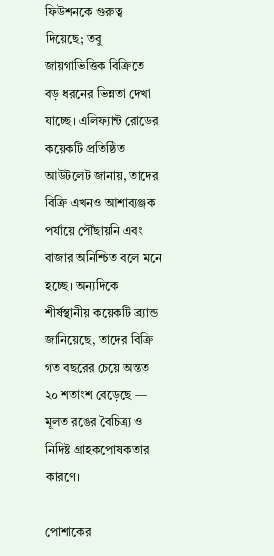ফিউশনকে গুরুত্ব দিয়েছে; তবু জায়গাভিত্তিক বিক্রিতে বড় ধরনের ভিন্নতা দেখা যাচ্ছে। এলিফ্যান্ট রোডের কয়েকটি প্রতিষ্ঠিত আউটলেট জানায়, তাদের বিক্রি এখনও আশাব্যঞ্জক পর্যায়ে পৌঁছায়নি এবং বাজার অনিশ্চিত বলে মনে হচ্ছে। অন্যদিকে শীর্ষস্থানীয় কয়েকটি ব্র্যান্ড জানিয়েছে, তাদের বিক্রি গত বছরের চেয়ে অন্তত ২০ শতাংশ বেড়েছে — মূলত রঙের বৈচিত্র্য ও নিদিষ্ট গ্রাহকপোষকতার কারণে।

পোশাকের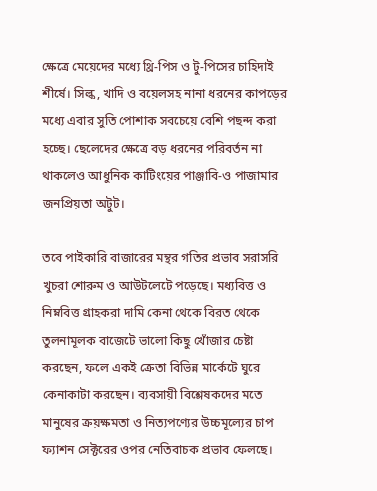ক্ষেত্রে মেয়েদের মধ্যে থ্রি-পিস ও টু-পিসের চাহিদাই শীর্ষে। সিল্ক, খাদি ও বয়েলসহ নানা ধরনের কাপড়ের মধ্যে এবার সুতি পোশাক সবচেয়ে বেশি পছন্দ করা হচ্ছে। ছেলেদের ক্ষেত্রে বড় ধরনের পরিবর্তন না থাকলেও আধুনিক কাটিংয়ের পাঞ্জাবি-ও পাজামার জনপ্রিয়তা অটুট।

তবে পাইকারি বাজারের মন্থর গতির প্রভাব সরাসরি খুচরা শোরুম ও আউটলেটে পড়েছে। মধ্যবিত্ত ও নিম্নবিত্ত গ্রাহকরা দামি কেনা থেকে বিরত থেকে তুলনামূলক বাজেটে ভালো কিছু খোঁজার চেষ্টা করছেন, ফলে একই ক্রেতা বিভিন্ন মার্কেটে ঘুরে কেনাকাটা করছেন। ব্যবসায়ী বিশ্লেষকদের মতে মানুষের ক্রয়ক্ষমতা ও নিত্যপণ্যের উচ্চমূল্যের চাপ ফ্যাশন সেক্টরের ওপর নেতিবাচক প্রভাব ফেলছে।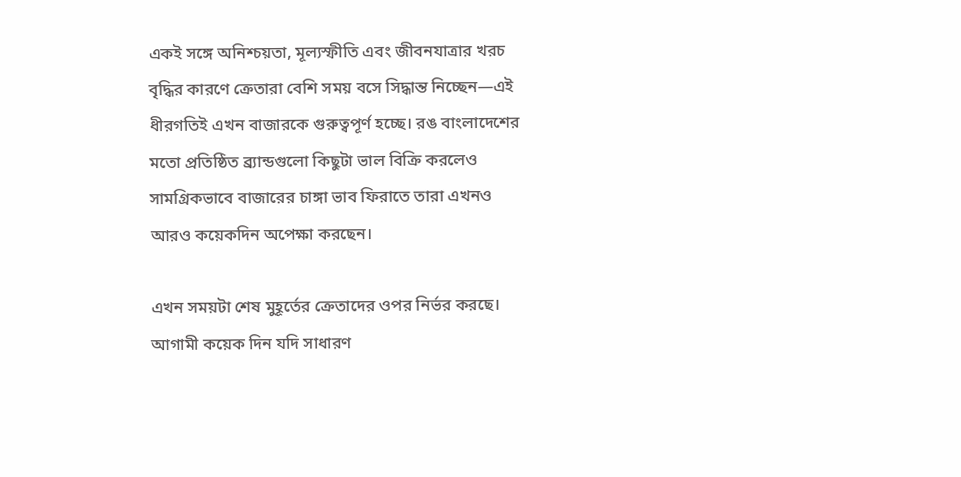একই সঙ্গে অনিশ্চয়তা, মূল্যস্ফীতি এবং জীবনযাত্রার খরচ বৃদ্ধির কারণে ক্রেতারা বেশি সময় বসে সিদ্ধান্ত নিচ্ছেন—এই ধীরগতিই এখন বাজারকে গুরুত্বপূর্ণ হচ্ছে। রঙ বাংলাদেশের মতো প্রতিষ্ঠিত ব্র্যান্ডগুলো কিছুটা ভাল বিক্রি করলেও সামগ্রিকভাবে বাজারের চাঙ্গা ভাব ফিরাতে তারা এখনও আরও কয়েকদিন অপেক্ষা করছেন।

এখন সময়টা শেষ মুহূর্তের ক্রেতাদের ওপর নির্ভর করছে। আগামী কয়েক দিন যদি সাধারণ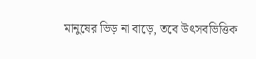মানুষের ভিড় না বাড়ে, তবে উৎসবভিত্তিক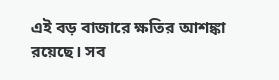এই বড় বাজারে ক্ষতির আশঙ্কা রয়েছে। সব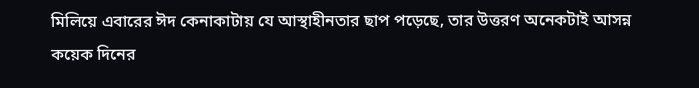মিলিয়ে এবারের ঈদ কেনাকাটায় যে আস্থাহীনতার ছাপ পড়েছে, তার উত্তরণ অনেকটাই আসন্ন কয়েক দিনের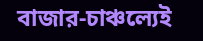বাজার-চাঞ্চল্যেই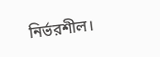নির্ভরশীল।